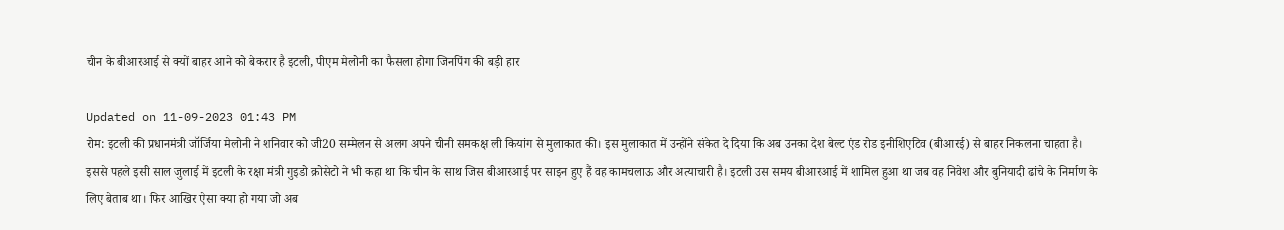चीन के बीआरआई से क्‍यों बाहर आने को बेकरार है इटली, पीएम मेलोनी का फैसला होगा जिनपिंग की बड़ी हार

Updated on 11-09-2023 01:43 PM
रोम: इटली की प्रधानमंत्री जॉर्जिया मेलोनी ने शनिवार को जी20 सम्‍मेलन से अलग अपने चीनी समकक्ष ली कियांग से मुलाकात की। इस मुलाकात में उन्‍होंने संकेत दे दिया कि अब उनका देश बेल्‍ट एंड रोड इनीशिएटिव (बीआरई) से बाहर निकलना चाहता है। इससे पहले इसी साल जुलाई में इटली के रक्षा मंत्री गुइडो क्रोसेटो ने भी कहा था कि चीन के साथ जिस बीआरआई पर साइन हुए हैं वह कामचलाऊ और अत्याचारी है। इटली उस समय बीआरआई में शामिल हुआ था जब वह निवेश और बुनियादी ढांचे के निर्माण के लिए बेताब था। फिर आखिर ऐसा क्‍या हो गया जो अब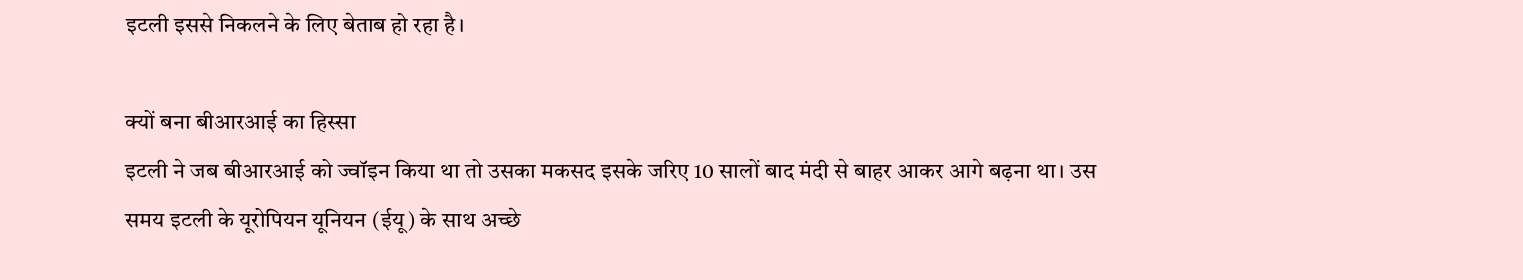इटली इससे निकलने के लिए बेताब हो रहा है।

क्‍यों बना बीआरआई का हिस्‍सा
इटली ने जब बीआरआई को ज्‍वॉइन किया था तो उसका मकसद इसके जरिए 10 सालों बाद मंदी से बाहर आकर आगे बढ़ना था। उस समय इटली के यूरोपियन यूनियन (ईयू) के साथ अच्‍छे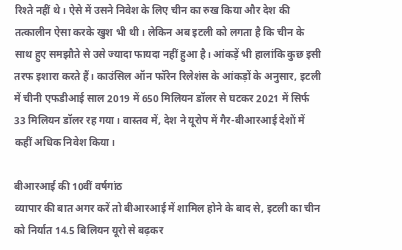रिश्‍ते नहीं थे। ऐसे में उसने निवेश के लिए चीन का रुख किया और देश की तत्‍कालीन ऐसा करके खुश भी थी। लेकिन अब इटली को लगता है कि चीन के साथ हुए समझौते से उसे ज्‍यादा फायदा नहीं हुआ है। आंकड़ें भी हालांकि कुछ इसी तरफ इशारा करते हैं। काउंसिल ऑन फॉरेन रिलेशंस के आंकड़ों के अनुसार, इटली में चीनी एफडीआई साल 2019 में 650 मिलियन डॉलर से घटकर 2021 में सिर्फ 33 मिलियन डॉलर रह गया। वास्तव में, देश ने यूरोप में गैर-बीआरआई देशों में कहीं अधिक निवेश किया।

बीआरआई की 10वीं वर्षगांठ
व्यापार की बात अगर करें तो बीआरआई में शामिल होने के बाद से, इटली का चीन को निर्यात 14.5 बिलियन यूरो से बढ़कर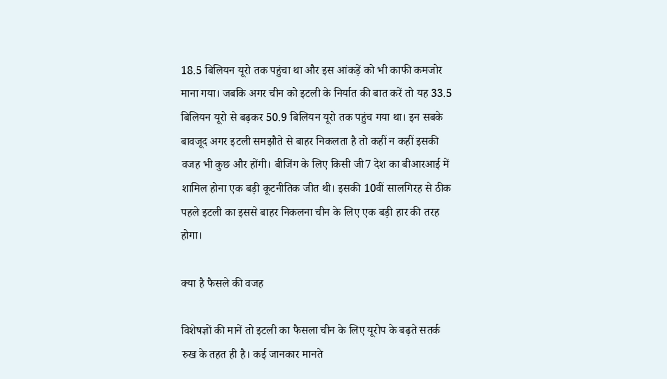18.5 बिलियन यूरो तक पहुंचा था और इस आंकड़ें को भी काफी कमजोर माना गया। जबकि अगर चीन को इटली के निर्यात की बात करें तो यह 33.5 बिलियन यूरो से बढ़कर 50.9 बिलियन यूरो तक पहुंच गया था। इन सबके बावजूद अगर इटली समझौते से बाहर निकलता है तो कहीं न कहीं इसकी वजह भी कुछ और होंगी। बीजिंग के लिए किसी जी7 देश का बीआरआई में शामिल होना एक बड़ी कूटनीतिक जीत थी। इसकी 10वीं सालगिरह से ठीक पहले इटली का इससे बाहर निकलना चीन के लिए एक बड़ी हार की तरह होगा।

क्‍या है फैसले की वजह

विशेषज्ञों की मानें तो इटली का फैसला चीन के लिए यूरोप के बढ़ते सतर्क रुख के तहत ही है। कई जानकार मानते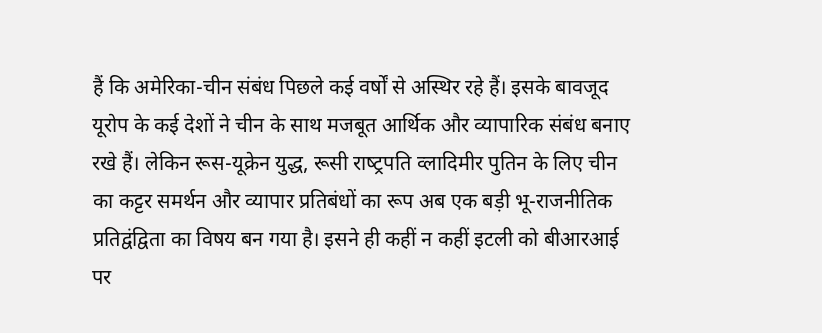हैं कि अमेरिका-चीन संबंध पिछले कई वर्षों से अस्थिर रहे हैं। इसके बावजूद यूरोप के कई देशों ने चीन के साथ मजबूत आर्थिक और व्यापारिक संबंध बनाए रखे हैं। लेकिन रूस-यूक्रेन युद्ध, रूसी राष्‍ट्रपति व्लादिमीर पुतिन के लिए चीन का कट्टर समर्थन और व्यापार प्रतिबंधों का रूप अब एक बड़ी भू-राजनीतिक प्रतिद्वंद्विता का विषय बन गया है। इसने ही कहीं न कहीं इटली को बीआरआई पर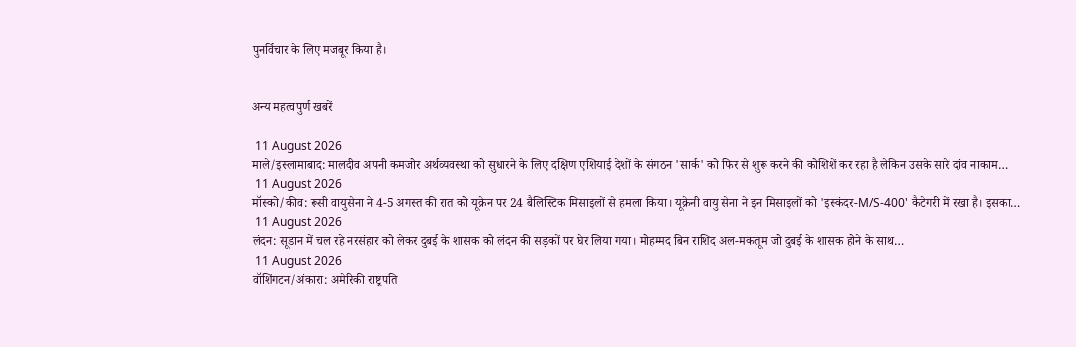पुनर्विचार के लिए मजबूर किया है।


अन्य महत्वपुर्ण खबरें

 11 August 2026
माले/इस्लामाबाद: मालदीव अपनी कमजोर अर्थव्यवस्था को सुधारने के लिए दक्षिण एशियाई देशों के संगठन 'सार्क' को फिर से शुरू करने की कोशिशें कर रहा है लेकिन उसके सारे दांव नाकाम…
 11 August 2026
मॉस्को/कीव: रूसी वायुसेना ने 4-5 अगस्त की रात को यूक्रेन पर 24 बैलिस्टिक मिसाइलों से हमला किया। यूक्रेनी वायु सेना ने इन मिसाइलों को 'इस्कंदर-M/S-400' कैटेगरी में रखा है। इसका…
 11 August 2026
लंदन: सूडान में चल रहे नरसंहार को लेकर दुबई के शासक को लंदन की सड़कों पर घेर लिया गया। मोहम्मद बिन राशिद अल-मकतूम जो दुबई के शासक होने के साथ…
 11 August 2026
वॉशिंगटन/अंकारा: अमेरिकी राष्ट्रपति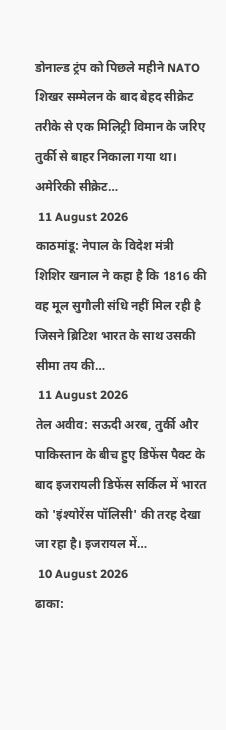डोनाल्ड ट्रंप को पिछले महीने NATO शिखर सम्मेलन के बाद बेहद सीक्रेट तरीके से एक मिलिट्री विमान के जरिए तुर्की से बाहर निकाला गया था। अमेरिकी सीक्रेट…
 11 August 2026
काठमांडू: नेपाल के विदेश मंत्री शिशिर खनाल ने कहा है कि 1816 की वह मूल सुगौली संधि नहीं मिल रही है जिसने ब्रिटिश भारत के साथ उसकी सीमा तय की…
 11 August 2026
तेल अवीव: सऊदी अरब, तुर्की और पाकिस्तान के बीच हुए डिफेंस पैक्ट के बाद इजरायली डिफेंस सर्किल में भारत को 'इंश्योरेंस पॉलिसी' की तरह देखा जा रहा है। इजरायल में…
 10 August 2026
ढाका: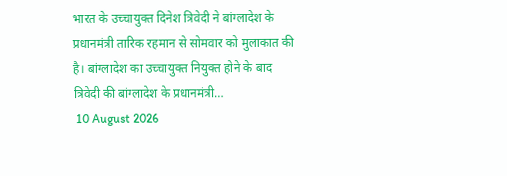भारत के उच्चायुक्त दिनेश त्रिवेदी ने बांग्लादेश के प्रधानमंत्री तारिक रहमान से सोमवार को मुलाकात की है। बांग्लादेश का उच्चायुक्त नियुक्त होने के बाद त्रिवेदी की बांग्लादेश के प्रधानमंत्री…
 10 August 2026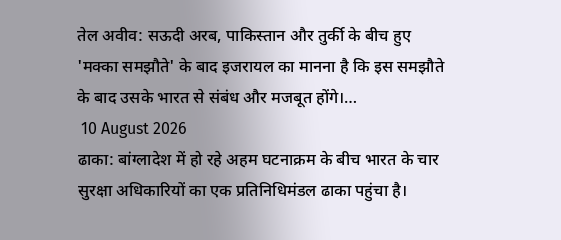तेल अवीव: सऊदी अरब, पाकिस्तान और तुर्की के बीच हुए 'मक्का समझौते' के बाद इजरायल का मानना है कि इस समझौते के बाद उसके भारत से संबंध और मजबूत होंगे।…
 10 August 2026
ढाका: बांग्लादेश में हो रहे अहम घटनाक्रम के बीच भारत के चार सुरक्षा अधिकारियों का एक प्रतिनिधिमंडल ढाका पहुंचा है।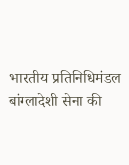भारतीय प्रतिनिधिमंडल बांग्लादेशी सेना की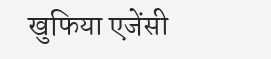खुफिया एजेंसी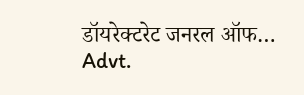डॉयरेक्टरेट जनरल ऑफ…
Advt.